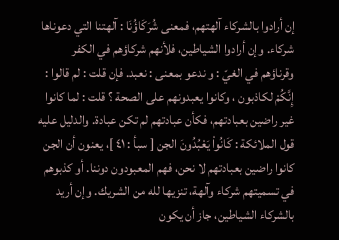إن أرادوا بالشركاء آلهتهم، فمعنى شُرَكَاؤُنَا : آلهتنا التي دعوناها شركاء. وإن أرادوا الشياطين، فلأنهم شركاؤهم في الكفر وقرناؤهم في الغيّ : و ندعو بمعنى : نعبد. فإن قلت : لم قالوا : إِنَّكُمْ لكاذبون ، وكانوا يعبدونهم على الصحة ؟ قلت : لما كانوا غير راضين بعبادتهم، فكأن عبادتهم لم تكن عبادة. والدليل عليه قول الملائكة : كَانُواْ يَعْبُدُونَ الجن [ سبأ : ٤١ ]، يعنون أن الجن كانوا راضين بعبادتهم لا نحن، فهم المعبودون دوننا. أو كذبوهم في تسميتهم شركاء وآلهة، تنزيها لله من الشريك. وإن أريد بالشركاء الشياطين، جاز أن يكون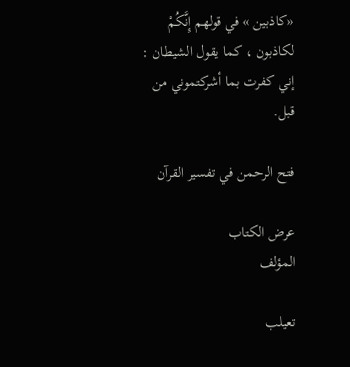«كاذبين » في قولهم إِنَّكُمْ لكاذبون ، كما يقول الشيطان : إني كفرت بما أشركتموني من قبل.

فتح الرحمن في تفسير القرآن

عرض الكتاب
المؤلف

تعيلب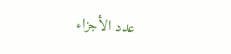عدد الأجزاء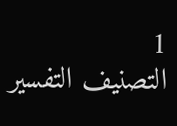1
التصنيف التفسير